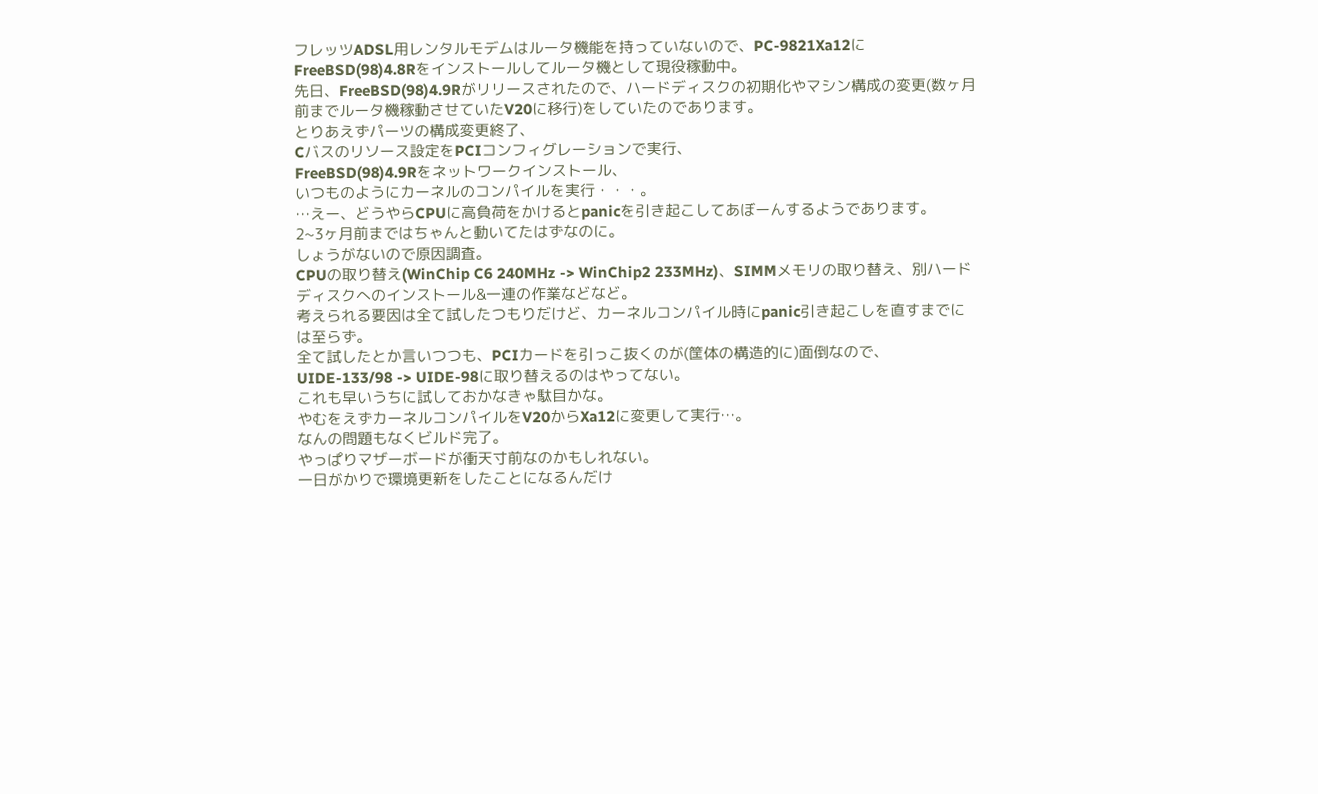フレッツADSL用レンタルモデムはルータ機能を持っていないので、PC-9821Xa12にFreeBSD(98)4.8Rをインストールしてルータ機として現役稼動中。
先日、FreeBSD(98)4.9Rがリリースされたので、ハードディスクの初期化やマシン構成の変更(数ヶ月前までルータ機稼動させていたV20に移行)をしていたのであります。
とりあえずパーツの構成変更終了、
Cバスのリソース設定をPCIコンフィグレーションで実行、
FreeBSD(98)4.9Rをネットワークインストール、
いつものようにカーネルのコンパイルを実行・・・。
…えー、どうやらCPUに高負荷をかけるとpanicを引き起こしてあぼーんするようであります。
2~3ヶ月前まではちゃんと動いてたはずなのに。
しょうがないので原因調査。
CPUの取り替え(WinChip C6 240MHz -> WinChip2 233MHz)、SIMMメモリの取り替え、別ハードディスクへのインストール&一連の作業などなど。
考えられる要因は全て試したつもりだけど、カーネルコンパイル時にpanic引き起こしを直すまでには至らず。
全て試したとか言いつつも、PCIカードを引っこ抜くのが(筐体の構造的に)面倒なので、UIDE-133/98 -> UIDE-98に取り替えるのはやってない。
これも早いうちに試しておかなきゃ駄目かな。
やむをえずカーネルコンパイルをV20からXa12に変更して実行…。
なんの問題もなくビルド完了。
やっぱりマザーボードが衝天寸前なのかもしれない。
一日がかりで環境更新をしたことになるんだけ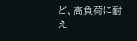ど、高負荷に耐え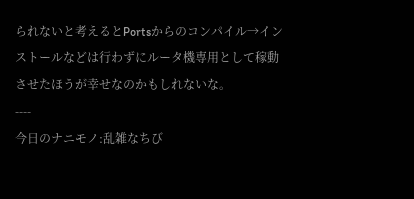られないと考えるとPortsからのコンパイル→インストールなどは行わずにルータ機専用として稼動させたほうが幸せなのかもしれないな。
----
今日のナニモノ:乱雑なちび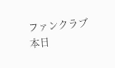ファンクラブ
本日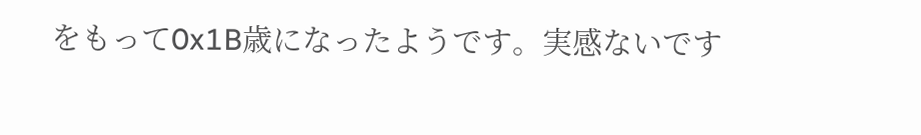をもって0x1B歳になったようです。実感ないです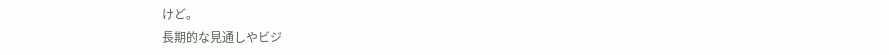けど。
長期的な見通しやビジ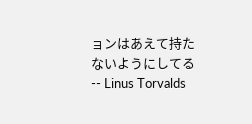ョンはあえて持たないようにしてる -- Linus Torvalds